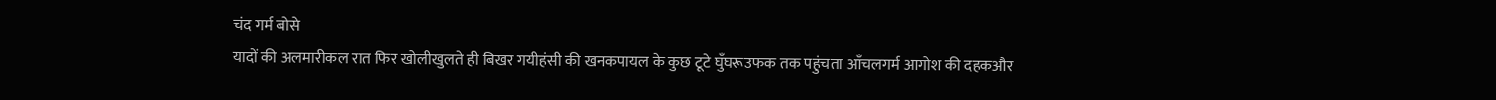चंद गर्म बोसे
यादों की अलमारीकल रात फिर खोलीखुलते ही बिखर गयीहंसी की खनकपायल के कुछ टूटे घुँघरूउफक तक पहुंचता आँचलगर्म आगोश की दहकऔर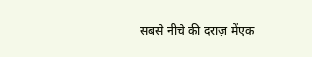सबसे नीचे की दराज़ मेंएक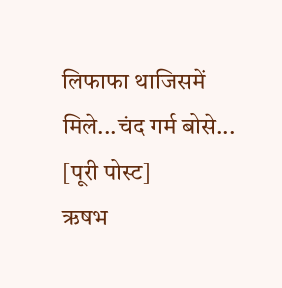लिफाफा थाजिसमें मिले...चंद गर्म बोसे...
[पूरी पोस्ट]
ऋषभ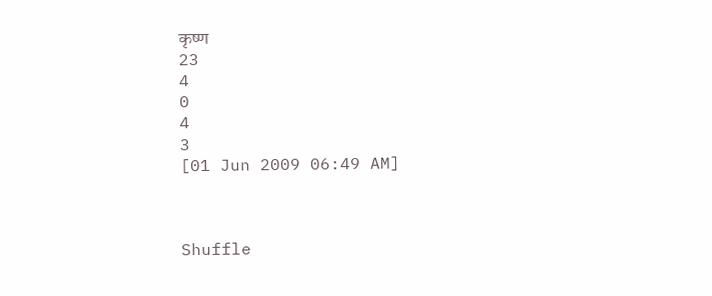कृष्ण
23
4
0
4
3
[01 Jun 2009 06:49 AM]



Shuffle